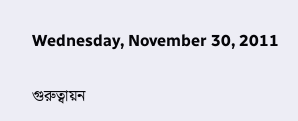Wednesday, November 30, 2011

গুরুত্বায়ন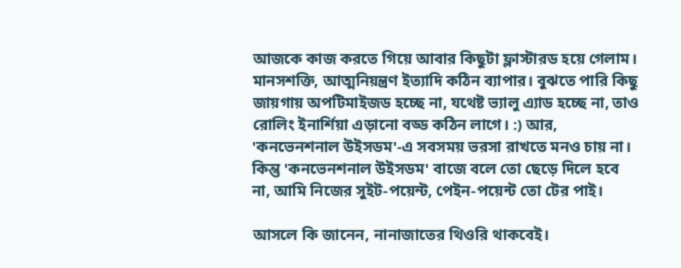আজকে কাজ করতে গিয়ে আবার কিছুটা ফ্লাস্টারড হয়ে গেলাম। মানসশক্তি, আত্মনিয়ন্ত্রণ ইত্যাদি কঠিন ব্যাপার। বুঝতে পারি কিছু জায়গায় অপটিমাইজড হচ্ছে না, যথেষ্ট ভ্যালু এ্যাড হচ্ছে না, তাও রোলিং ইনার্শিয়া এড়ানো বড্ড কঠিন লাগে। :) আর, 'কনভেনশনাল উইসডম'-এ সবসময় ভরসা রাখতে মনও চায় না। কিন্তু 'কনভেনশনাল উইসডম' বাজে বলে তো ছেড়ে দিলে হবে না, আমি নিজের সুইট-পয়েন্ট, পেইন-পয়েন্ট তো টের পাই।

আসলে কি জানেন, নানাজাতের থিওরি থাকবেই।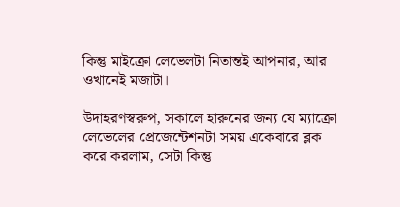কিন্তু মাইক্রো লেভেলটা নিতান্তই আপনার, আর ওখানেই মজাটা।

উদাহরণস্বরুপ, সকালে হারুনের জন্য যে ম্যাক্রো লেভেলের প্রেজেন্টেশনটা সময় একেবারে ব্লক করে করলাম, সেটা কিন্তু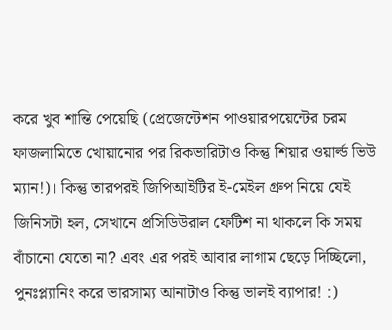করে খুব শান্তি পেয়েছি (প্রেজেন্টেশন পাওয়ারপয়েন্টের চরম ফাজলামিতে খোয়ানোর পর রিকভারিটাও কিন্তু শিয়ার ওয়ার্ল্ড ভিউ ম্যান!)। কিন্তু তারপরই জিপিআইটির ই-মেইল গ্রুপ নিয়ে যেই জিনিসটা হল, সেখানে প্রসিডিউরাল ফেটিশ না থাকলে কি সময় বাঁচানো যেতো না? এবং এর পরই আবার লাগাম ছেড়ে দিচ্ছিলো, পুনঃপ্ল্যানিং করে ভারসাম্য আনাটাও কিন্তু ভালই ব্যাপার! :)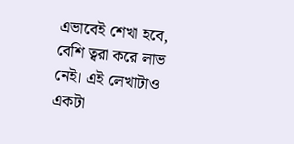এভাবেই শেখা হবে, বেশি ত্বরা করে লাভ নেই। এই লেখাটাও একটা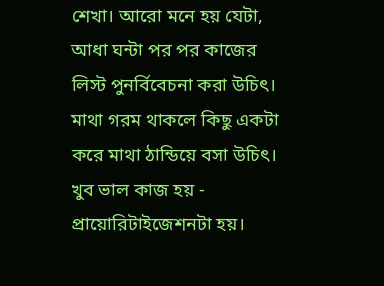শেখা। আরো মনে হয় যেটা, আধা ঘন্টা পর পর কাজের লিস্ট পুনর্বিবেচনা করা উচিৎ। মাথা গরম থাকলে কিছু একটা করে মাথা ঠান্ডিয়ে বসা উচিৎ। খুব ভাল কাজ হয় - প্রায়োরিটাইজেশনটা হয়।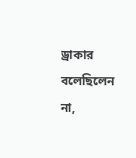ড্রাকার বলেছিলেন না,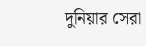দুনিয়ার সেরা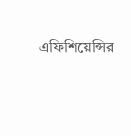এফিশিয়েন্সির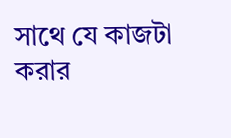সাথে যে কাজটা করার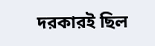দরকারই ছিল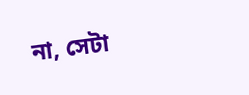না, সেটা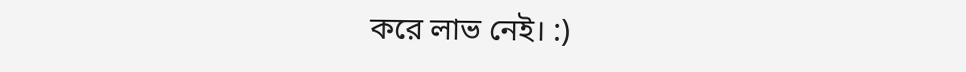করে লাভ নেই। :)